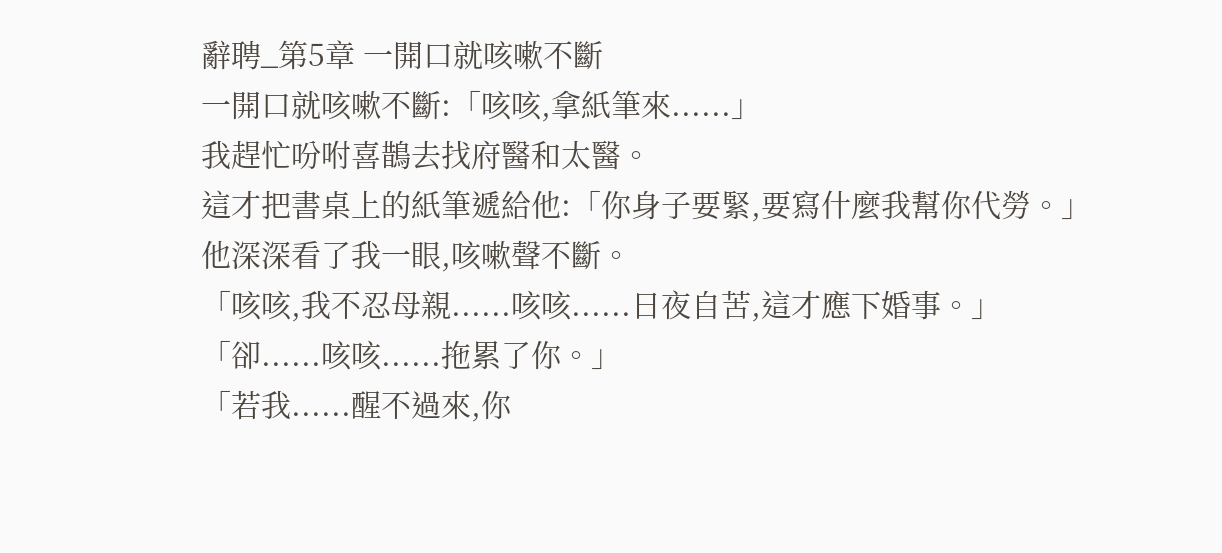辭聘_第5章 一開口就咳嗽不斷
一開口就咳嗽不斷:「咳咳,拿紙筆來......」
我趕忙吩咐喜鵲去找府醫和太醫。
這才把書桌上的紙筆遞給他:「你身子要緊,要寫什麼我幫你代勞。」
他深深看了我一眼,咳嗽聲不斷。
「咳咳,我不忍母親......咳咳......日夜自苦,這才應下婚事。」
「卻......咳咳......拖累了你。」
「若我......醒不過來,你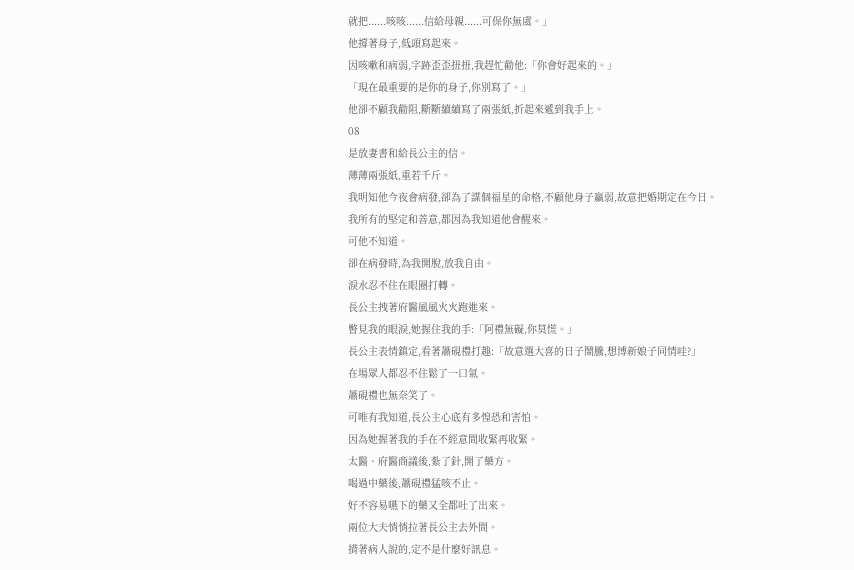就把......咳咳......信給母親......可保你無虞。」
他撐著身子,低頭寫起來。
因咳嗽和病弱,字跡歪歪扭扭,我趕忙勸他:「你會好起來的。」
「現在最重要的是你的身子,你別寫了。」
他卻不顧我勸阻,斷斷續續寫了兩張紙,折起來遞到我手上。
08
是放妻書和給長公主的信。
薄薄兩張紙,重若千斤。
我明知他今夜會病發,卻為了謀個福星的命格,不顧他身子羸弱,故意把婚期定在今日。
我所有的堅定和善意,都因為我知道他會醒來。
可他不知道。
卻在病發時,為我開脫,放我自由。
淚水忍不住在眼圈打轉。
長公主拽著府醫風風火火跑進來。
瞥見我的眼淚,她握住我的手:「阿禮無礙,你莫慌。」
長公主表情鎮定,看著蕭硯禮打趣:「故意選大喜的日子鬧騰,想博新娘子同情哇?」
在場眾人都忍不住鬆了一口氣。
蕭硯禮也無奈笑了。
可唯有我知道,長公主心底有多惶恐和害怕。
因為她握著我的手在不經意間收緊再收緊。
太醫、府醫商議後,紮了針,開了藥方。
喝過中藥後,蕭硯禮猛咳不止。
好不容易嚥下的藥又全都吐了出來。
兩位大夫悄悄拉著長公主去外間。
揹著病人說的,定不是什麼好訊息。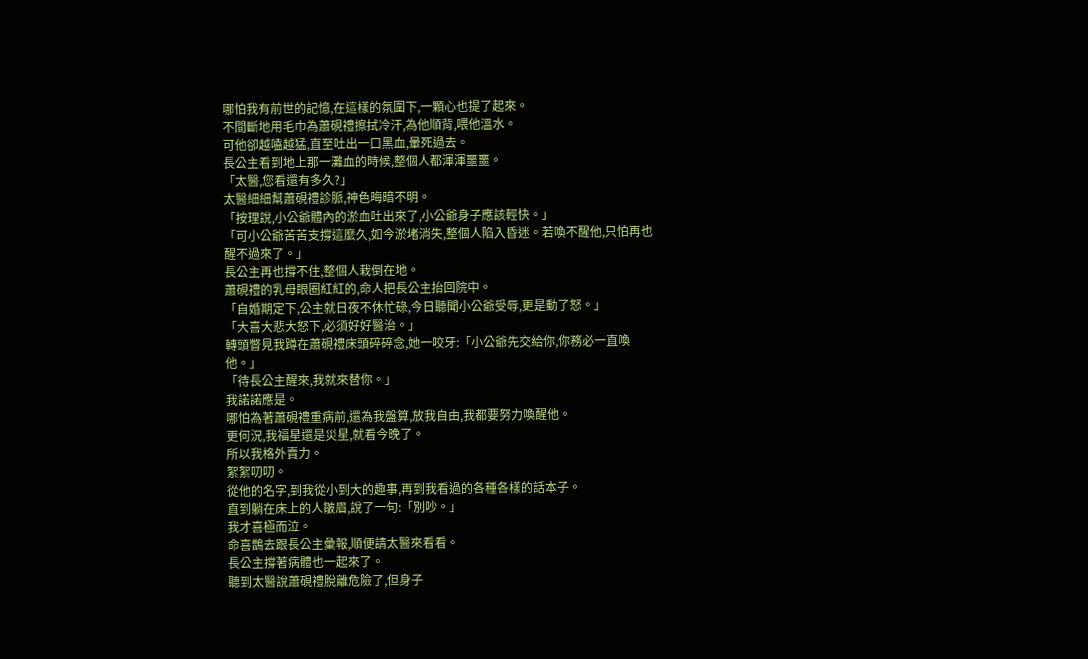哪怕我有前世的記憶,在這樣的氛圍下,一顆心也提了起來。
不間斷地用毛巾為蕭硯禮擦拭冷汗,為他順背,喂他溫水。
可他卻越嗑越猛,直至吐出一口黑血,暈死過去。
長公主看到地上那一灘血的時候,整個人都渾渾噩噩。
「太醫,您看還有多久?」
太醫細細幫蕭硯禮診脈,神色晦暗不明。
「按理說,小公爺體內的淤血吐出來了,小公爺身子應該輕快。」
「可小公爺苦苦支撐這麼久,如今淤堵消失,整個人陷入昏迷。若喚不醒他,只怕再也醒不過來了。」
長公主再也撐不住,整個人栽倒在地。
蕭硯禮的乳母眼圈紅紅的,命人把長公主抬回院中。
「自婚期定下,公主就日夜不休忙碌,今日聽聞小公爺受辱,更是動了怒。」
「大喜大悲大怒下,必須好好醫治。」
轉頭瞥見我蹲在蕭硯禮床頭碎碎念,她一咬牙:「小公爺先交給你,你務必一直喚他。」
「待長公主醒來,我就來替你。」
我諾諾應是。
哪怕為著蕭硯禮重病前,還為我盤算,放我自由,我都要努力喚醒他。
更何況,我福星還是災星,就看今晚了。
所以我格外賣力。
絮絮叨叨。
從他的名字,到我從小到大的趣事,再到我看過的各種各樣的話本子。
直到躺在床上的人皺眉,說了一句:「別吵。」
我才喜極而泣。
命喜鵲去跟長公主彙報,順便請太醫來看看。
長公主撐著病體也一起來了。
聽到太醫說蕭硯禮脫離危險了,但身子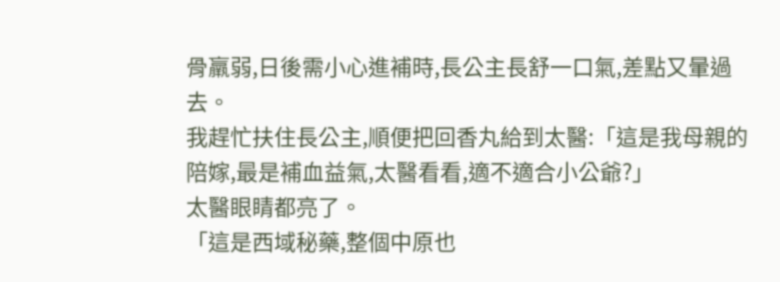骨羸弱,日後需小心進補時,長公主長舒一口氣,差點又暈過去。
我趕忙扶住長公主,順便把回香丸給到太醫:「這是我母親的陪嫁,最是補血益氣,太醫看看,適不適合小公爺?」
太醫眼睛都亮了。
「這是西域秘藥,整個中原也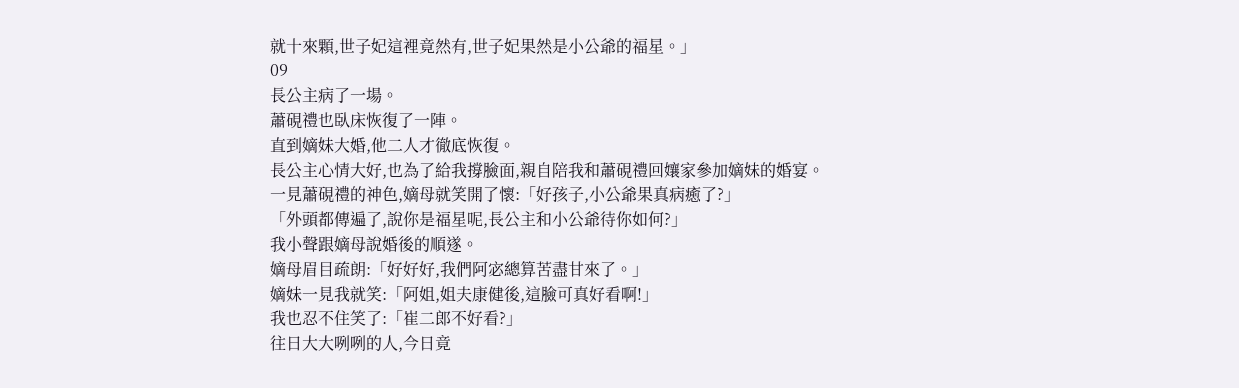就十來顆,世子妃這裡竟然有,世子妃果然是小公爺的福星。」
09
長公主病了一場。
蕭硯禮也臥床恢復了一陣。
直到嫡妹大婚,他二人才徹底恢復。
長公主心情大好,也為了給我撐臉面,親自陪我和蕭硯禮回孃家參加嫡妹的婚宴。
一見蕭硯禮的神色,嫡母就笑開了懷:「好孩子,小公爺果真病癒了?」
「外頭都傳遍了,說你是福星呢,長公主和小公爺待你如何?」
我小聲跟嫡母說婚後的順遂。
嫡母眉目疏朗:「好好好,我們阿宓總算苦盡甘來了。」
嫡妹一見我就笑:「阿姐,姐夫康健後,這臉可真好看啊!」
我也忍不住笑了:「崔二郎不好看?」
往日大大咧咧的人,今日竟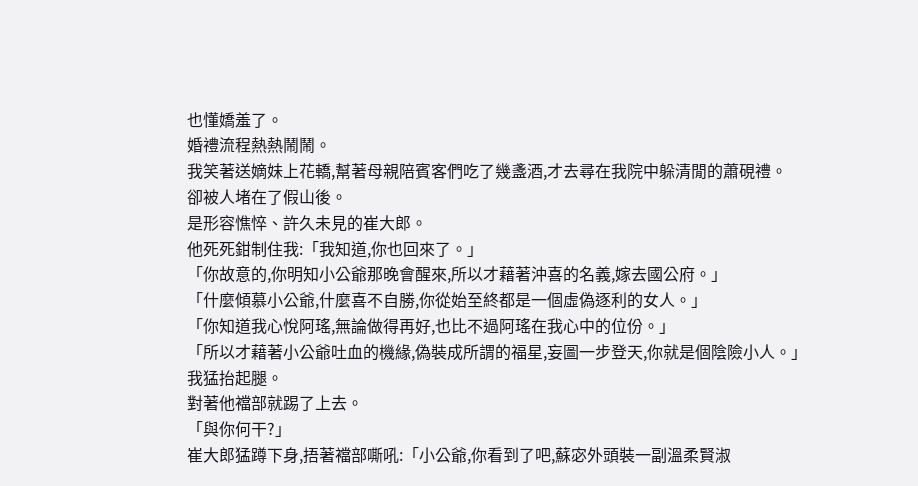也懂嬌羞了。
婚禮流程熱熱鬧鬧。
我笑著送嫡妹上花轎,幫著母親陪賓客們吃了幾盞酒,才去尋在我院中躲清閒的蕭硯禮。
卻被人堵在了假山後。
是形容憔悴、許久未見的崔大郎。
他死死鉗制住我:「我知道,你也回來了。」
「你故意的,你明知小公爺那晚會醒來,所以才藉著沖喜的名義,嫁去國公府。」
「什麼傾慕小公爺,什麼喜不自勝,你從始至終都是一個虛偽逐利的女人。」
「你知道我心悅阿瑤,無論做得再好,也比不過阿瑤在我心中的位份。」
「所以才藉著小公爺吐血的機緣,偽裝成所謂的福星,妄圖一步登天,你就是個陰險小人。」
我猛抬起腿。
對著他襠部就踢了上去。
「與你何干?」
崔大郎猛蹲下身,捂著襠部嘶吼:「小公爺,你看到了吧,蘇宓外頭裝一副溫柔賢淑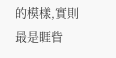的模樣,實則最是睚眥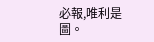必報,唯利是圖。